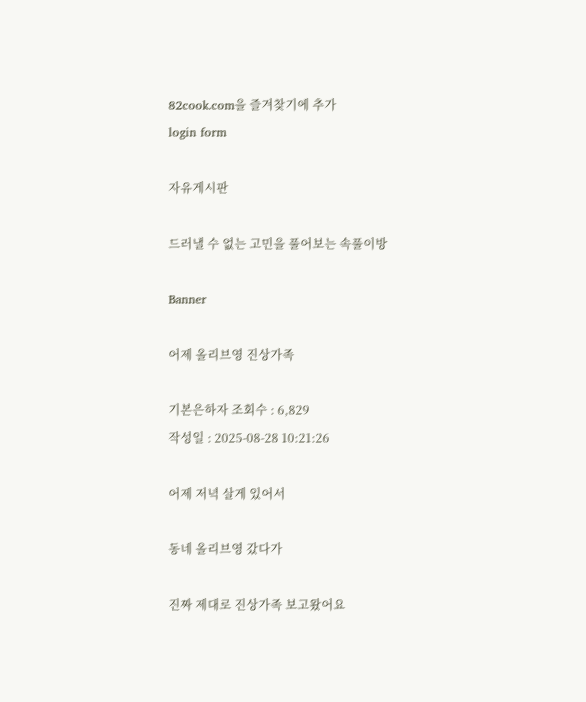82cook.com을 즐겨찾기에 추가
login form

자유게시판

드러낼 수 없는 고민을 풀어보는 속풀이방

Banner

어제 올리브영 진상가족

기본은하자 조회수 : 6,829
작성일 : 2025-08-28 10:21:26

어제 저녁 살게 있어서

동네 올리브영 갔다가

진짜 제대로 진상가족 보고왔어요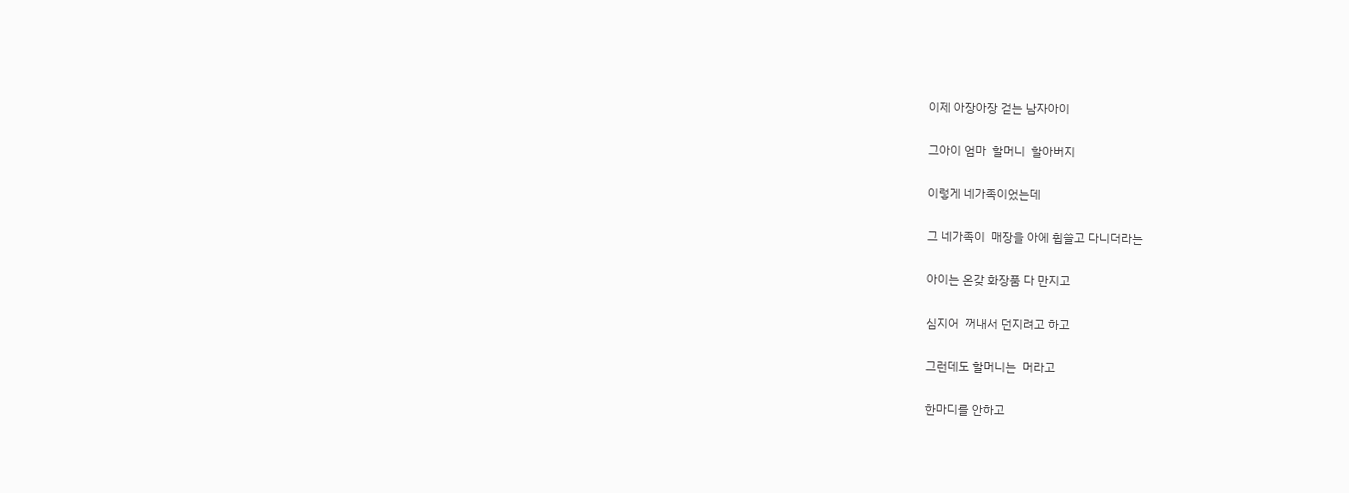이제 아장아장 걷는 남자아이

그아이 엄마  할머니  할아버지

이렇게 네가족이었는데

그 네가족이  매장을 아에 휩쓸고 다니더라는

아이는 온갖 화장품 다 만지고

심지어  꺼내서 던지려고 하고

그런데도 할머니는  머라고

한마디를 안하고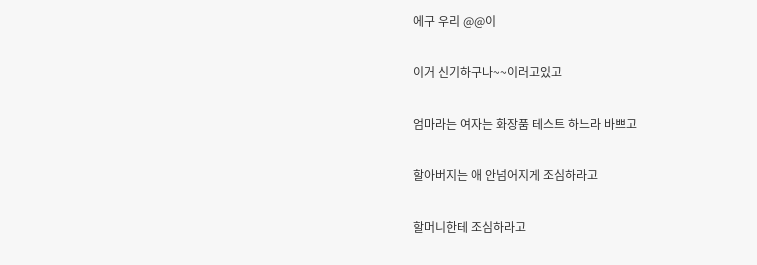에구 우리 @@이

이거 신기하구나~~이러고있고

엄마라는 여자는 화장품 테스트 하느라 바쁘고

할아버지는 애 안넘어지게 조심하라고

할머니한테 조심하라고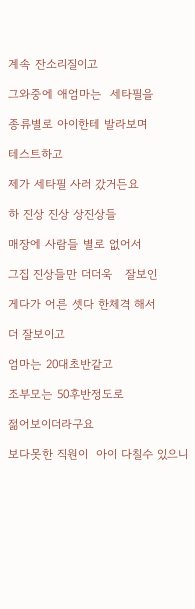계속 잔소리질이고

그와중에 애엄마는  세타필을

종류별로 아이한테 발라보며

테스트하고

제가 세타필 사러 갔거든요

하 진상 진상 상진상들

매장에 사람들 별로 없어서

그집 진상들만 더더욱   잘보인

게다가 어른 셋다 한체격 해서

더 잘보이고

엄마는 20대초반같고

조부모는 50후반정도로

젊어보이더라구요

보다못한 직원이  아이 다칠수 있으니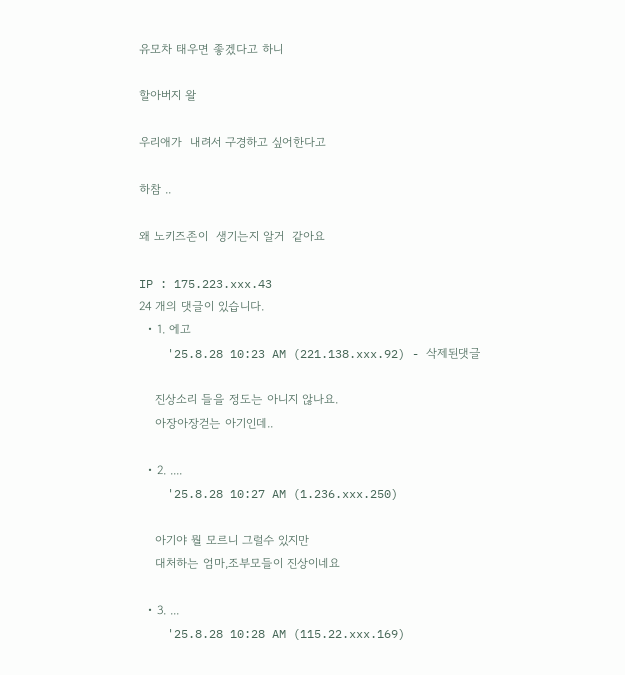유모차 태우면 좋겠다고 하니

할아버지 왈

우리애가  내려서 구경하고 싶어한다고

하참 ..

왜 노키즈존이  생기는지 알거  같아요

IP : 175.223.xxx.43
24 개의 댓글이 있습니다.
  • 1. 에고
    '25.8.28 10:23 AM (221.138.xxx.92) - 삭제된댓글

    진상소리 들을 정도는 아니지 않나요.
    아장아장걷는 아기인데..

  • 2. ....
    '25.8.28 10:27 AM (1.236.xxx.250)

    아기야 뭘 모르니 그럴수 있지만
    대처하는 엄마,조부모들이 진상이네요

  • 3. ...
    '25.8.28 10:28 AM (115.22.xxx.169)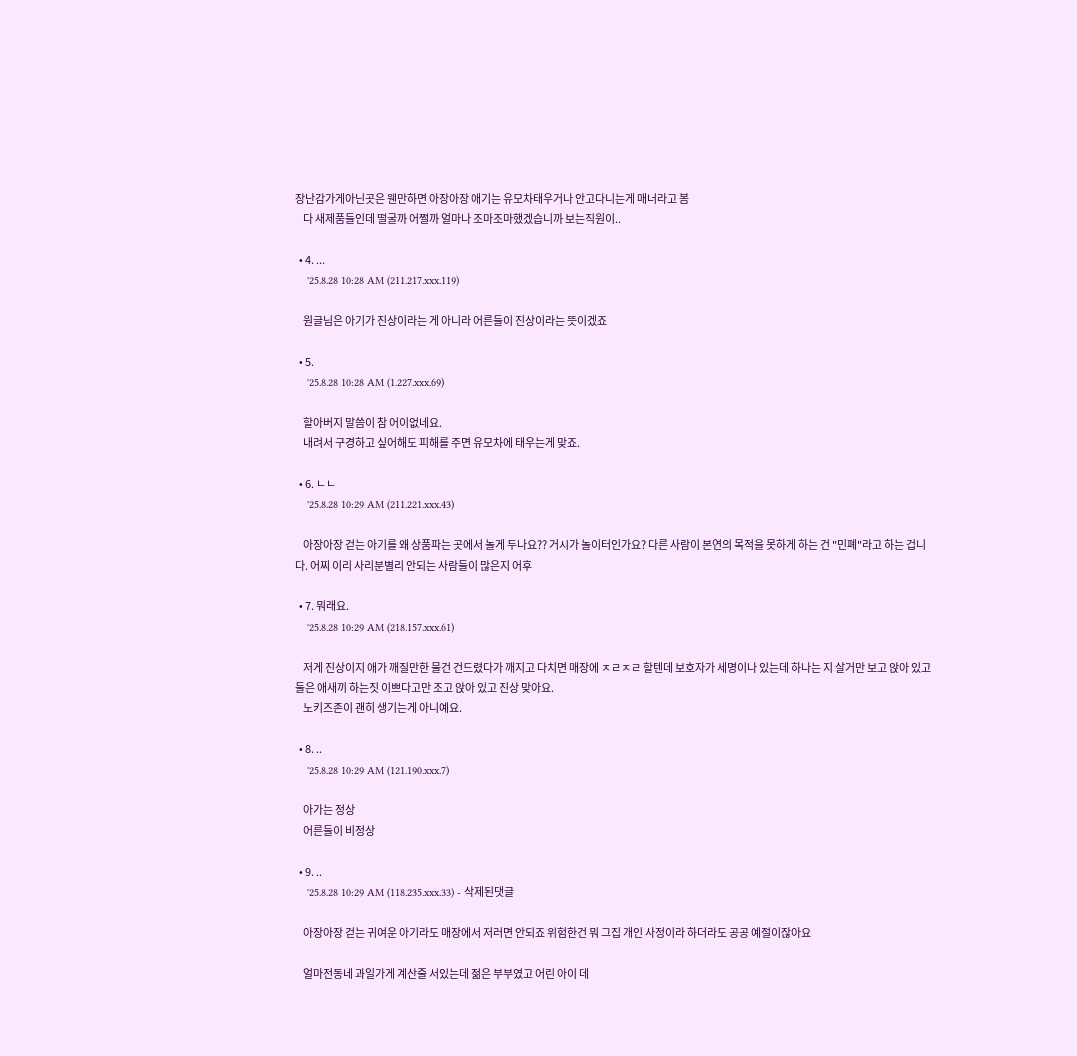장난감가게아닌곳은 웬만하면 아장아장 애기는 유모차태우거나 안고다니는게 매너라고 봄
    다 새제품들인데 떨굴까 어쩔까 얼마나 조마조마했겠습니까 보는직원이..

  • 4. ...
    '25.8.28 10:28 AM (211.217.xxx.119)

    원글님은 아기가 진상이라는 게 아니라 어른들이 진상이라는 뜻이겠죠

  • 5.
    '25.8.28 10:28 AM (1.227.xxx.69)

    할아버지 말씀이 참 어이없네요.
    내려서 구경하고 싶어해도 피해를 주면 유모차에 태우는게 맞죠.

  • 6. ㄴㄴ
    '25.8.28 10:29 AM (211.221.xxx.43)

    아장아장 걷는 아기를 왜 상품파는 곳에서 놀게 두나요?? 거시가 놀이터인가요? 다른 사람이 본연의 목적을 못하게 하는 건 "민폐"라고 하는 겁니다. 어찌 이리 사리분별리 안되는 사람들이 많은지 어후

  • 7. 뭐래요.
    '25.8.28 10:29 AM (218.157.xxx.61)

    저게 진상이지 애가 깨질만한 물건 건드렸다가 깨지고 다치면 매장에 ㅈㄹㅈㄹ 할텐데 보호자가 세명이나 있는데 하나는 지 살거만 보고 앉아 있고 둘은 애새끼 하는짓 이쁘다고만 조고 앉아 있고 진상 맞아요.
    노키즈존이 괜히 생기는게 아니예요.

  • 8. ..
    '25.8.28 10:29 AM (121.190.xxx.7)

    아가는 정상
    어른들이 비정상

  • 9. ..
    '25.8.28 10:29 AM (118.235.xxx.33) - 삭제된댓글

    아장아장 걷는 귀여운 아기라도 매장에서 저러면 안되죠 위험한건 뭐 그집 개인 사정이라 하더라도 공공 예절이잖아요

    얼마전동네 과일가게 계산줄 서있는데 젊은 부부였고 어린 아이 데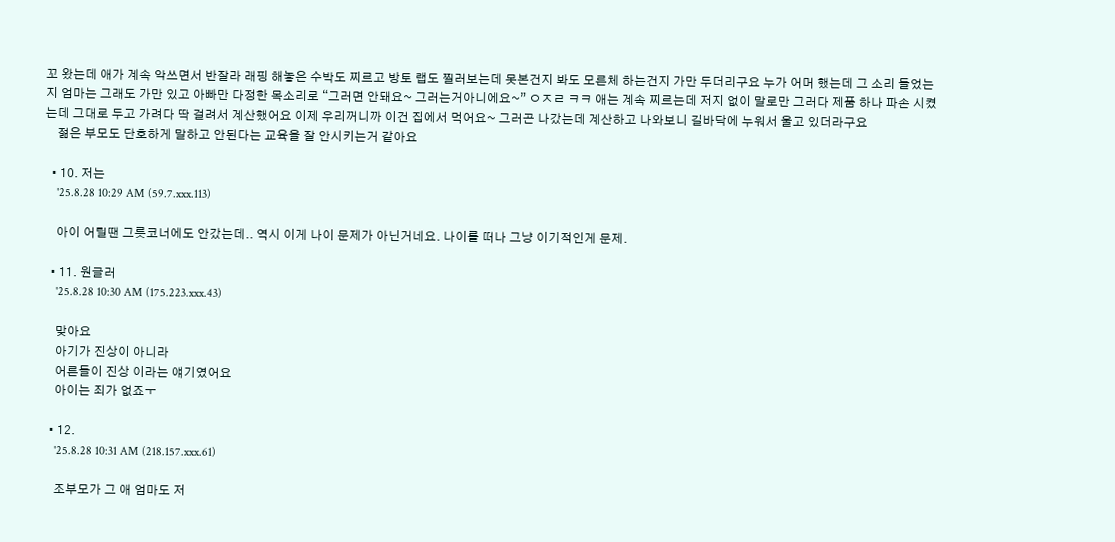꼬 왔는데 애가 계속 악쓰면서 반잘라 래핑 해놓은 수박도 찌르고 방토 랩도 찔러보는데 못본건지 봐도 모른체 하는건지 가만 두더리구요 누가 어머 했는데 그 소리 들었는지 엄마는 그래도 가만 있고 아빠만 다정한 목소리로 “그러면 안돼요~ 그러는거아니에요~” ㅇㅈㄹ ㅋㅋ 애는 계속 찌르는데 저지 없이 말로만 그러다 제품 하나 파손 시켰는데 그대로 두고 가려다 딱 걸려서 계산했어요 이제 우리꺼니까 이건 집에서 먹어요~ 그러곤 나갔는데 계산하고 나와보니 길바닥에 누워서 울고 있더라구요
    젊은 부모도 단호하게 말하고 안된다는 교육을 잘 안시키는거 같아요

  • 10. 저는
    '25.8.28 10:29 AM (59.7.xxx.113)

    아이 어릴땐 그릇코너에도 안갔는데.. 역시 이게 나이 문제가 아닌거네요. 나이를 떠나 그냥 이기적인게 문제.

  • 11. 원글러
    '25.8.28 10:30 AM (175.223.xxx.43)

    맞아요
    아기가 진상이 아니라
    어른들이 진상 이라는 얘기였어요
    아이는 죄가 없죠ㅜ

  • 12.
    '25.8.28 10:31 AM (218.157.xxx.61)

    조부모가 그 애 엄마도 저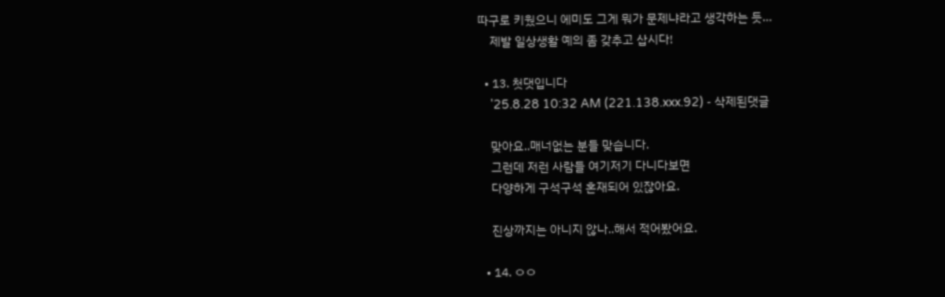따구로 키웠으니 에미도 그게 뭐가 문제냐라고 생각하는 듯…
    제발 일상생활 예의 좀 갖추고 삽시다!

  • 13. 첫댓입니다
    '25.8.28 10:32 AM (221.138.xxx.92) - 삭제된댓글

    맞아요..매너없는 분들 맞습니다.
    그런데 저런 사람들 여기저기 다니다보면
    다양하게 구석구석 혼재되어 있잖아요.

    진상까지는 아니지 않나..해서 적어봤어요.

  • 14. ㅇㅇ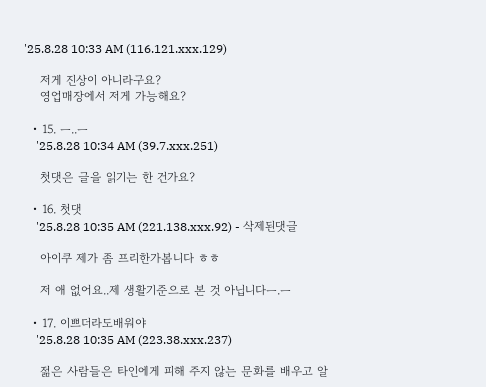'25.8.28 10:33 AM (116.121.xxx.129)

    저게 진상이 아니라구요?
    영업매장에서 저게 가능해요?

  • 15. ㅡ..ㅡ
    '25.8.28 10:34 AM (39.7.xxx.251)

    첫댓은 글을 읽기는 한 건가요?

  • 16. 첫댓
    '25.8.28 10:35 AM (221.138.xxx.92) - 삭제된댓글

    아이쿠 제가 좀 프리한가봅니다 ㅎㅎ

    저 애 없어요..제 생활기준으로 본 것 아닙니다ㅡ.ㅡ

  • 17. 이쁘더라도배워야
    '25.8.28 10:35 AM (223.38.xxx.237)

    젊은 사람들은 타인에게 피해 주지 않는 문화를 배우고 알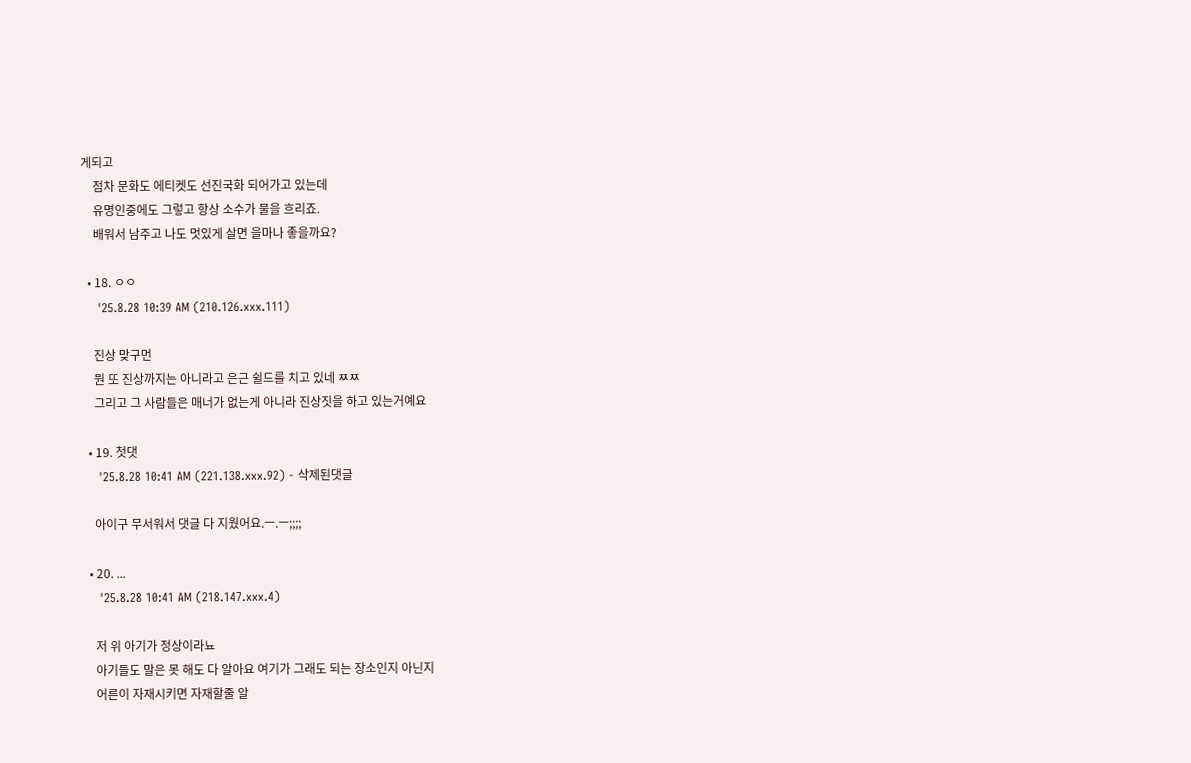게되고
    점차 문화도 에티켓도 선진국화 되어가고 있는데
    유명인중에도 그렇고 항상 소수가 물을 흐리죠.
    배워서 남주고 나도 멋있게 살면 을마나 좋을까요?

  • 18. ㅇㅇ
    '25.8.28 10:39 AM (210.126.xxx.111)

    진상 맞구먼
    뭔 또 진상까지는 아니라고 은근 쉴드를 치고 있네 ㅉㅉ
    그리고 그 사람들은 매너가 없는게 아니라 진상짓을 하고 있는거예요

  • 19. 첫댓
    '25.8.28 10:41 AM (221.138.xxx.92) - 삭제된댓글

    아이구 무서워서 댓글 다 지웠어요.ㅡ.ㅡ;;;;

  • 20. ...
    '25.8.28 10:41 AM (218.147.xxx.4)

    저 위 아기가 정상이라뇨
    아기들도 말은 못 해도 다 알아요 여기가 그래도 되는 장소인지 아닌지
    어른이 자재시키면 자재할줄 알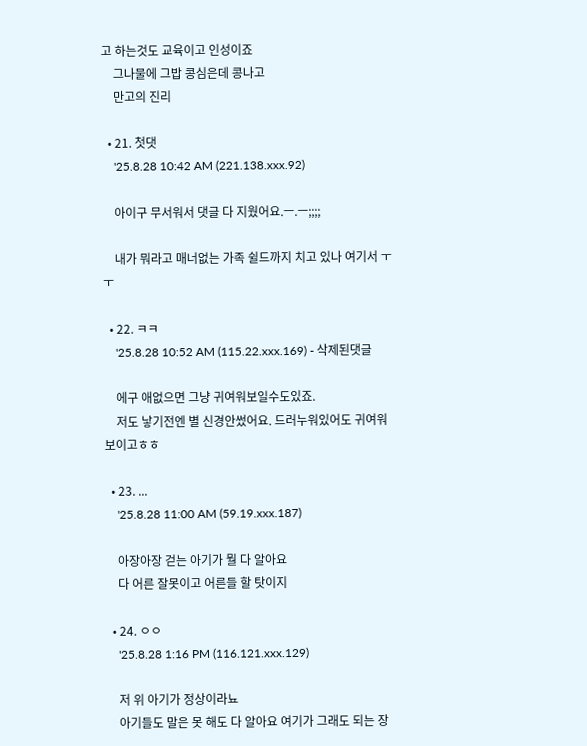고 하는것도 교육이고 인성이죠
    그나물에 그밥 콩심은데 콩나고
    만고의 진리

  • 21. 첫댓
    '25.8.28 10:42 AM (221.138.xxx.92)

    아이구 무서워서 댓글 다 지웠어요.ㅡ.ㅡ;;;;

    내가 뭐라고 매너없는 가족 쉴드까지 치고 있나 여기서 ㅜㅜ

  • 22. ㅋㅋ
    '25.8.28 10:52 AM (115.22.xxx.169) - 삭제된댓글

    에구 애없으면 그냥 귀여워보일수도있죠.
    저도 낳기전엔 별 신경안썼어요. 드러누워있어도 귀여워보이고ㅎㅎ

  • 23. ...
    '25.8.28 11:00 AM (59.19.xxx.187)

    아장아장 걷는 아기가 뭘 다 알아요
    다 어른 잘못이고 어른들 할 탓이지

  • 24. ㅇㅇ
    '25.8.28 1:16 PM (116.121.xxx.129)

    저 위 아기가 정상이라뇨
    아기들도 말은 못 해도 다 알아요 여기가 그래도 되는 장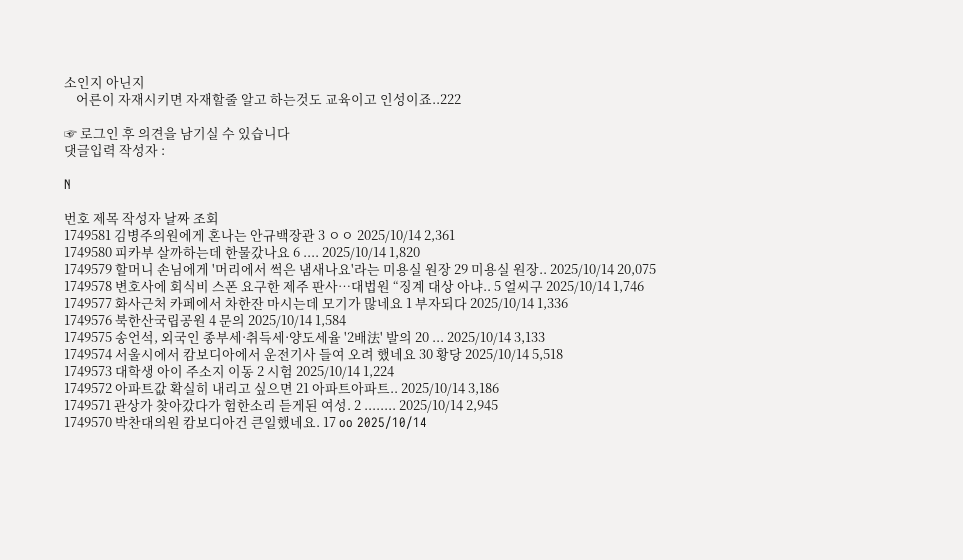소인지 아닌지
    어른이 자재시키면 자재할줄 알고 하는것도 교육이고 인성이죠..222

☞ 로그인 후 의견을 남기실 수 있습니다
댓글입력 작성자 :

N

번호 제목 작성자 날짜 조회
1749581 김병주의원에게 혼나는 안규백장관 3 ㅇㅇ 2025/10/14 2,361
1749580 피카부 살까하는데 한물갔나요 6 .... 2025/10/14 1,820
1749579 할머니 손님에게 '머리에서 썩은 냄새나요'라는 미용실 원장 29 미용실 원장.. 2025/10/14 20,075
1749578 변호사에 회식비 스폰 요구한 제주 판사…대법원 “징계 대상 아냐.. 5 얼씨구 2025/10/14 1,746
1749577 화사근처 카페에서 차한잔 마시는데 모기가 많네요 1 부자되다 2025/10/14 1,336
1749576 북한산국립공원 4 문의 2025/10/14 1,584
1749575 송언석, 외국인 종부세·취득세·양도세율 '2배法' 발의 20 ... 2025/10/14 3,133
1749574 서울시에서 캄보디아에서 운전기사 들여 오려 했네요 30 황당 2025/10/14 5,518
1749573 대학생 아이 주소지 이동 2 시험 2025/10/14 1,224
1749572 아파트값 확실히 내리고 싶으면 21 아파트아파트.. 2025/10/14 3,186
1749571 관상가 찾아갔다가 험한소리 듣게된 여성. 2 ........ 2025/10/14 2,945
1749570 박찬대의원 캄보디아건 큰일했네요. 17 oo 2025/10/14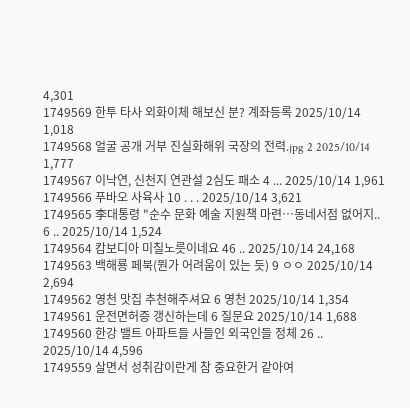4,301
1749569 한투 타사 외화이체 해보신 분? 계좌등록 2025/10/14 1,018
1749568 얼굴 공개 거부 진실화해위 국장의 전력.jpg 2 2025/10/14 1,777
1749567 이낙연, 신천지 연관설 2심도 패소 4 ... 2025/10/14 1,961
1749566 푸바오 사육사 10 . . . 2025/10/14 3,621
1749565 李대통령 "순수 문화 예술 지원책 마련…동네서점 없어지.. 6 .. 2025/10/14 1,524
1749564 캄보디아 미칠노릇이네요 46 .. 2025/10/14 24,168
1749563 백해룡 페북(뭔가 어려움이 있는 듯) 9 ㅇㅇ 2025/10/14 2,694
1749562 영천 맛집 추천해주셔요 6 영천 2025/10/14 1,354
1749561 운전면허증 갱신하는데 6 질문요 2025/10/14 1,688
1749560 한강 밸트 아파트들 사들인 외국인들 정체 26 .. 2025/10/14 4,596
1749559 살면서 성취감이란게 참 중요한거 같아여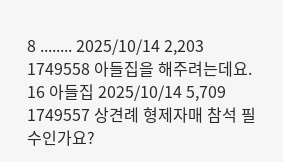8 ........ 2025/10/14 2,203
1749558 아들집을 해주려는데요. 16 아들집 2025/10/14 5,709
1749557 상견례 형제자매 참석 필수인가요?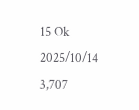15 Ok 2025/10/14 3,707